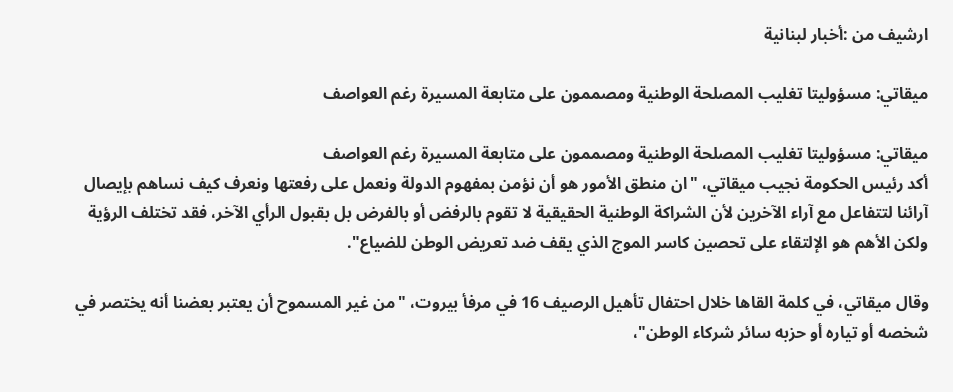ارشيف من :أخبار لبنانية

ميقاتي: مسؤوليتا تغليب المصلحة الوطنية ومصممون على متابعة المسيرة رغم العواصف

ميقاتي: مسؤوليتا تغليب المصلحة الوطنية ومصممون على متابعة المسيرة رغم العواصف
أكد رئيس الحكومة نجيب ميقاتي، "ان منطق الأمور هو أن نؤمن بمفهوم الدولة ونعمل على رفعتها ونعرف كيف نساهم بإيصال آرائنا لتتفاعل مع آراء الآخرين لأن الشراكة الوطنية الحقيقية لا تقوم بالرفض أو بالفرض بل بقبول الرأي الآخر، فقد تختلف الرؤية ولكن الأهم هو الإلتقاء على تحصين كاسر الموج الذي يقف ضد تعريض الوطن للضياع".

وقال ميقاتي، في كلمة القاها خلال احتفال تأهيل الرصيف 16 في مرفأ بيروت، "من غير المسموح أن يعتبر بعضنا أنه يختصر في شخصه أو تياره أو حزبه سائر شركاء الوطن"،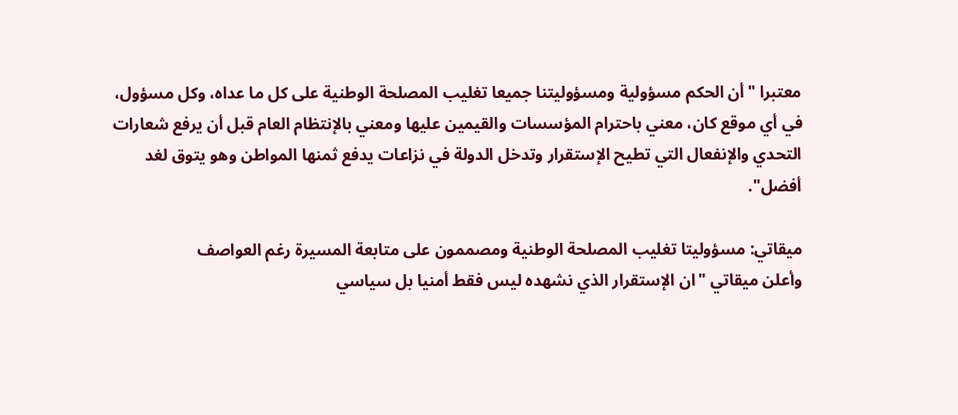معتبرا "أن الحكم مسؤولية ومسؤوليتنا جميعا تغليب المصلحة الوطنية على كل ما عداه، وكل مسؤول، في أي موقع كان، معني باحترام المؤسسات والقيمين عليها ومعني بالإنتظام العام قبل أن يرفع شعارات التحدي والإنفعال التي تطيح الإستقرار وتدخل الدولة في نزاعات يدفع ثمنها المواطن وهو يتوق لغد أفضل".

ميقاتي: مسؤوليتا تغليب المصلحة الوطنية ومصممون على متابعة المسيرة رغم العواصف
وأعلن ميقاتي "ان الإستقرار الذي نشهده ليس فقط أمنيا بل سياسي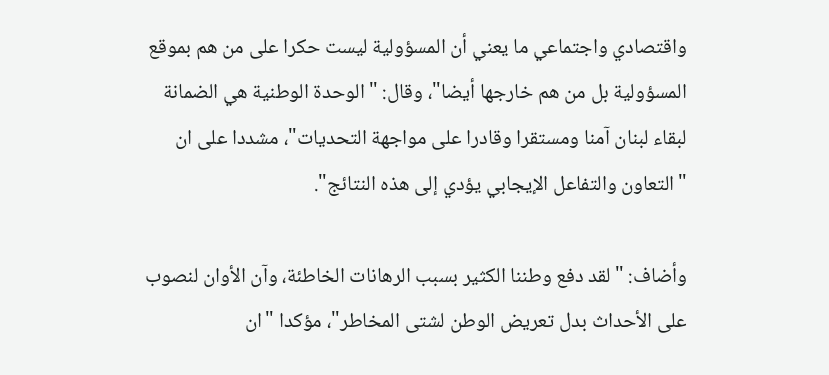واقتصادي واجتماعي ما يعني أن المسؤولية ليست حكرا على من هم بموقع المسؤولية بل من هم خارجها أيضا"، وقال: "الوحدة الوطنية هي الضمانة لبقاء لبنان آمنا ومستقرا وقادرا على مواجهة التحديات"، مشددا على ان "التعاون والتفاعل الإيجابي يؤدي إلى هذه النتائج".

وأضاف: "لقد دفع وطننا الكثير بسبب الرهانات الخاطئة، وآن الأوان لنصوب على الأحداث بدل تعريض الوطن لشتى المخاطر"، مؤكدا "ان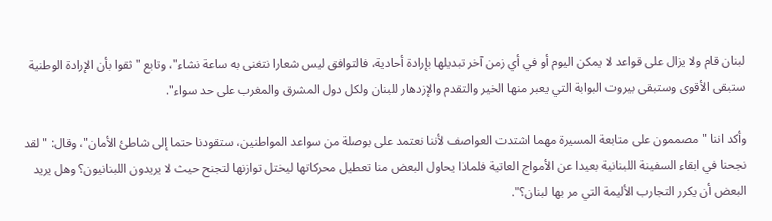لبنان قام ولا يزال على قواعد لا يمكن اليوم أو في أي زمن آخر تبديلها بإرادة أحادية، فالتوافق ليس شعارا نتغنى به ساعة نشاء"، وتابع "ثقوا بأن الإرادة الوطنية ستبقى الأقوى وستبقى بيروت البوابة التي يعبر منها الخير والتقدم والإزدهار للبنان ولكل دول المشرق والمغرب على حد سواء".

وأكد اننا "مصممون على متابعة المسيرة مهما اشتدت العواصف لأننا نعتمد على بوصلة من سواعد المواطنين، ستقودنا حتما إلى شاطئ الأمان"، وقال: "لقد نجحنا في ابقاء السفينة اللبنانية بعيدا عن الأمواج العاتية فلماذا يحاول البعض منا تعطيل محركاتها ليختل توازنها لتجنح حيث لا يريدون اللبنانيون؟ وهل يريد البعض أن يكرر التجارب الأليمة التي مر بها لبنان؟".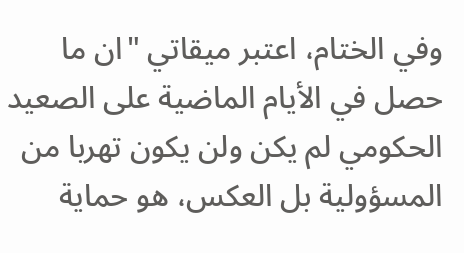وفي الختام، اعتبر ميقاتي "ان ما حصل في الأيام الماضية على الصعيد الحكومي لم يكن ولن يكون تهربا من المسؤولية بل العكس، هو حماية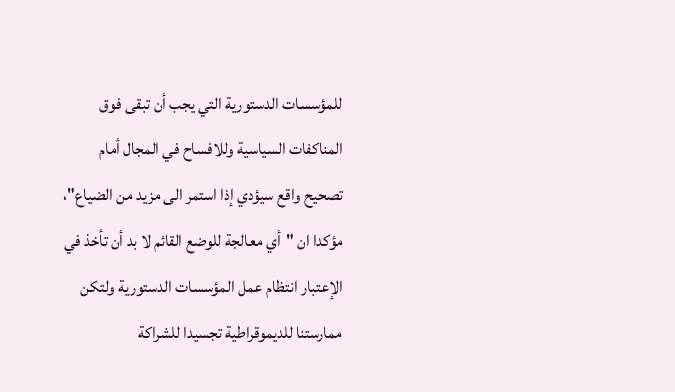للمؤسسات الدستورية التي يجب أن تبقى فوق المناكفات السياسية وللافساح في المجال أمام تصحيح واقع سيؤدي إذا استمر الى مزيد من الضياع"، مؤكدا ان "أي معالجة للوضع القائم لا بد أن تأخذ في الإعتبار انتظام عمل المؤسسات الدستورية ولتكن ممارستنا للديموقراطية تجسيدا للشراكة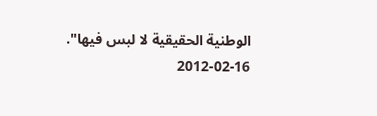الوطنية الحقيقية لا لبس فيها".
2012-02-16